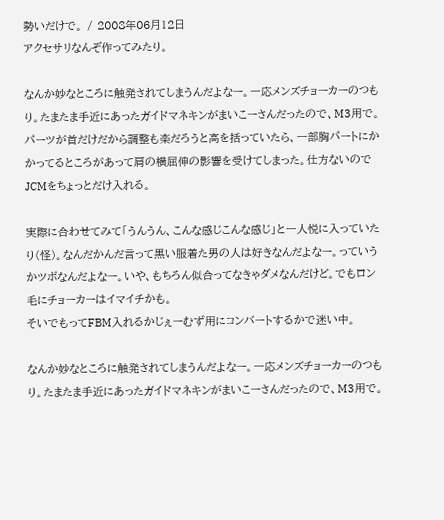勢いだけで。 / 2008年06月12日
アクセサリなんぞ作ってみたり。

なんか妙なところに触発されてしまうんだよなー。一応メンズチョーカーのつもり。たまたま手近にあったガイドマネキンがまいこーさんだったので、M3用で。
パーツが首だけだから調整も楽だろうと高を括っていたら、一部胸パートにかかってるところがあって肩の横屈伸の影響を受けてしまった。仕方ないのでJCMをちょっとだけ入れる。

実際に合わせてみて「うんうん、こんな感じこんな感じ」と一人悦に入っていたり(怪)。なんだかんだ言って黒い服着た男の人は好きなんだよなー。っていうかツボなんだよなー。いや、もちろん似合ってなきゃダメなんだけど。でもロン毛にチョーカーはイマイチかも。
そいでもってFBM入れるかじぇーむず用にコンバートするかで迷い中。

なんか妙なところに触発されてしまうんだよなー。一応メンズチョーカーのつもり。たまたま手近にあったガイドマネキンがまいこーさんだったので、M3用で。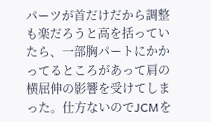パーツが首だけだから調整も楽だろうと高を括っていたら、一部胸パートにかかってるところがあって肩の横屈伸の影響を受けてしまった。仕方ないのでJCMを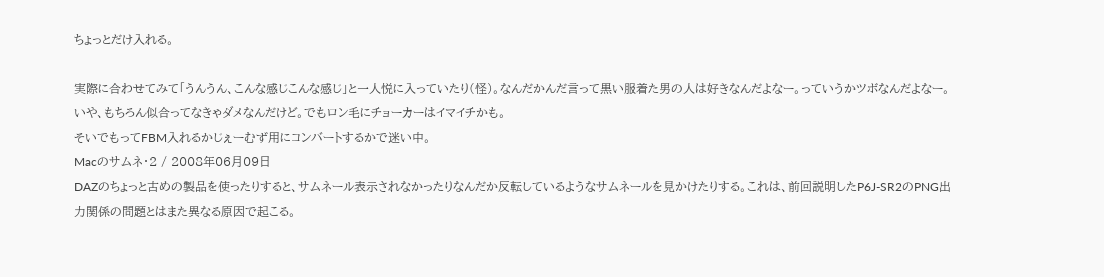ちょっとだけ入れる。

実際に合わせてみて「うんうん、こんな感じこんな感じ」と一人悦に入っていたり(怪)。なんだかんだ言って黒い服着た男の人は好きなんだよなー。っていうかツボなんだよなー。いや、もちろん似合ってなきゃダメなんだけど。でもロン毛にチョーカーはイマイチかも。
そいでもってFBM入れるかじぇーむず用にコンバートするかで迷い中。
Macのサムネ・2 / 2008年06月09日
DAZのちょっと古めの製品を使ったりすると、サムネール表示されなかったりなんだか反転しているようなサムネールを見かけたりする。これは、前回説明したP6J-SR2のPNG出力関係の問題とはまた異なる原因で起こる。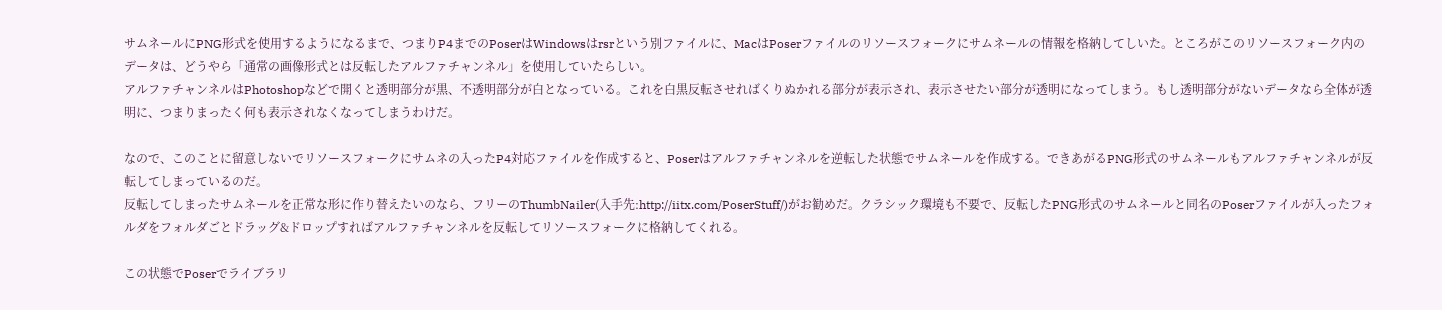サムネールにPNG形式を使用するようになるまで、つまりP4までのPoserはWindowsはrsrという別ファイルに、MacはPoserファイルのリソースフォークにサムネールの情報を格納してしいた。ところがこのリソースフォーク内のデータは、どうやら「通常の画像形式とは反転したアルファチャンネル」を使用していたらしい。
アルファチャンネルはPhotoshopなどで開くと透明部分が黒、不透明部分が白となっている。これを白黒反転させればくりぬかれる部分が表示され、表示させたい部分が透明になってしまう。もし透明部分がないデータなら全体が透明に、つまりまったく何も表示されなくなってしまうわけだ。

なので、このことに留意しないでリソースフォークにサムネの入ったP4対応ファイルを作成すると、Poserはアルファチャンネルを逆転した状態でサムネールを作成する。できあがるPNG形式のサムネールもアルファチャンネルが反転してしまっているのだ。
反転してしまったサムネールを正常な形に作り替えたいのなら、フリーのThumbNailer(入手先:http://iitx.com/PoserStuff/)がお勧めだ。クラシック環境も不要で、反転したPNG形式のサムネールと同名のPoserファイルが入ったフォルダをフォルダごとドラッグ&ドロップすればアルファチャンネルを反転してリソースフォークに格納してくれる。

この状態でPoserでライブラリ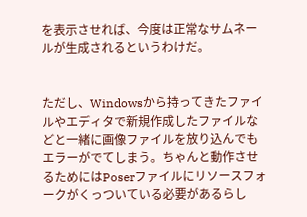を表示させれば、今度は正常なサムネールが生成されるというわけだ。


ただし、Windowsから持ってきたファイルやエディタで新規作成したファイルなどと一緒に画像ファイルを放り込んでもエラーがでてしまう。ちゃんと動作させるためにはPoserファイルにリソースフォークがくっついている必要があるらし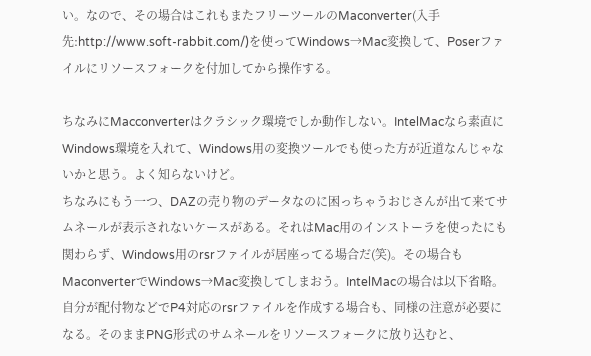い。なので、その場合はこれもまたフリーツールのMaconverter(入手先:http://www.soft-rabbit.com/)を使ってWindows→Mac変換して、Poserファイルにリソースフォークを付加してから操作する。

ちなみにMacconverterはクラシック環境でしか動作しない。IntelMacなら素直にWindows環境を入れて、Windows用の変換ツールでも使った方が近道なんじゃないかと思う。よく知らないけど。
ちなみにもう一つ、DAZの売り物のデータなのに困っちゃうおじさんが出て来てサムネールが表示されないケースがある。それはMac用のインストーラを使ったにも関わらず、Windows用のrsrファイルが居座ってる場合だ(笑)。その場合もMaconverterでWindows→Mac変換してしまおう。IntelMacの場合は以下省略。
自分が配付物などでP4対応のrsrファイルを作成する場合も、同様の注意が必要になる。そのままPNG形式のサムネールをリソースフォークに放り込むと、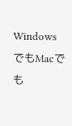WindowsでもMacでも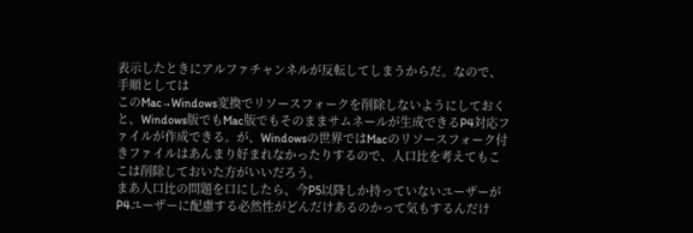表示したときにアルファチャンネルが反転してしまうからだ。なので、手順としては
このMac→Windows変換でリソースフォークを削除しないようにしておくと、Windows版でもMac版でもそのままサムネールが生成できるP4対応ファイルが作成できる。が、Windowsの世界ではMacのリソースフォーク付きファイルはあんまり好まれなかったりするので、人口比を考えてもここは削除しておいた方がいいだろう。
まあ人口比の問題を口にしたら、今P5以降しか持っていないユーザーがP4ユーザーに配慮する必然性がどんだけあるのかって気もするんだけ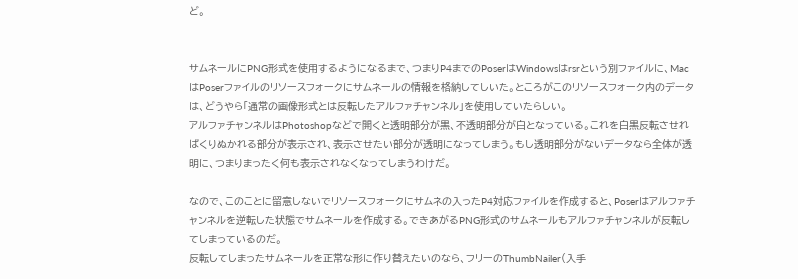ど。


サムネールにPNG形式を使用するようになるまで、つまりP4までのPoserはWindowsはrsrという別ファイルに、MacはPoserファイルのリソースフォークにサムネールの情報を格納してしいた。ところがこのリソースフォーク内のデータは、どうやら「通常の画像形式とは反転したアルファチャンネル」を使用していたらしい。
アルファチャンネルはPhotoshopなどで開くと透明部分が黒、不透明部分が白となっている。これを白黒反転させればくりぬかれる部分が表示され、表示させたい部分が透明になってしまう。もし透明部分がないデータなら全体が透明に、つまりまったく何も表示されなくなってしまうわけだ。

なので、このことに留意しないでリソースフォークにサムネの入ったP4対応ファイルを作成すると、Poserはアルファチャンネルを逆転した状態でサムネールを作成する。できあがるPNG形式のサムネールもアルファチャンネルが反転してしまっているのだ。
反転してしまったサムネールを正常な形に作り替えたいのなら、フリーのThumbNailer(入手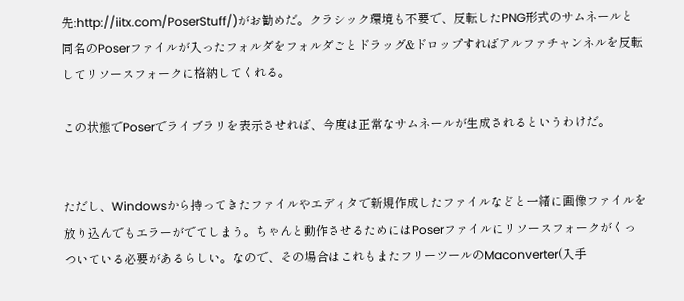先:http://iitx.com/PoserStuff/)がお勧めだ。クラシック環境も不要で、反転したPNG形式のサムネールと同名のPoserファイルが入ったフォルダをフォルダごとドラッグ&ドロップすればアルファチャンネルを反転してリソースフォークに格納してくれる。

この状態でPoserでライブラリを表示させれば、今度は正常なサムネールが生成されるというわけだ。


ただし、Windowsから持ってきたファイルやエディタで新規作成したファイルなどと一緒に画像ファイルを放り込んでもエラーがでてしまう。ちゃんと動作させるためにはPoserファイルにリソースフォークがくっついている必要があるらしい。なので、その場合はこれもまたフリーツールのMaconverter(入手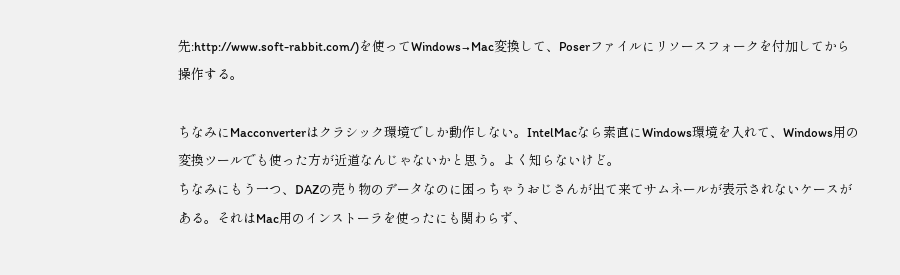先:http://www.soft-rabbit.com/)を使ってWindows→Mac変換して、Poserファイルにリソースフォークを付加してから操作する。

ちなみにMacconverterはクラシック環境でしか動作しない。IntelMacなら素直にWindows環境を入れて、Windows用の変換ツールでも使った方が近道なんじゃないかと思う。よく知らないけど。
ちなみにもう一つ、DAZの売り物のデータなのに困っちゃうおじさんが出て来てサムネールが表示されないケースがある。それはMac用のインストーラを使ったにも関わらず、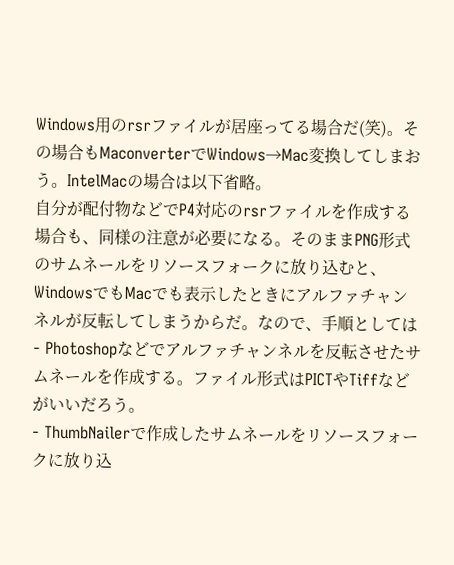Windows用のrsrファイルが居座ってる場合だ(笑)。その場合もMaconverterでWindows→Mac変換してしまおう。IntelMacの場合は以下省略。
自分が配付物などでP4対応のrsrファイルを作成する場合も、同様の注意が必要になる。そのままPNG形式のサムネールをリソースフォークに放り込むと、WindowsでもMacでも表示したときにアルファチャンネルが反転してしまうからだ。なので、手順としては
- Photoshopなどでアルファチャンネルを反転させたサムネールを作成する。ファイル形式はPICTやTiffなどがいいだろう。
- ThumbNailerで作成したサムネールをリソースフォークに放り込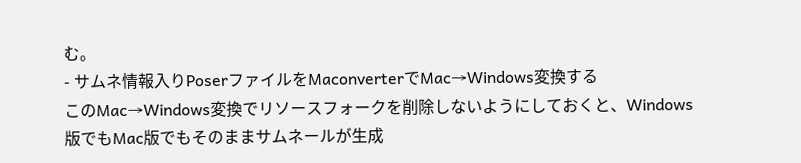む。
- サムネ情報入りPoserファイルをMaconverterでMac→Windows変換する
このMac→Windows変換でリソースフォークを削除しないようにしておくと、Windows版でもMac版でもそのままサムネールが生成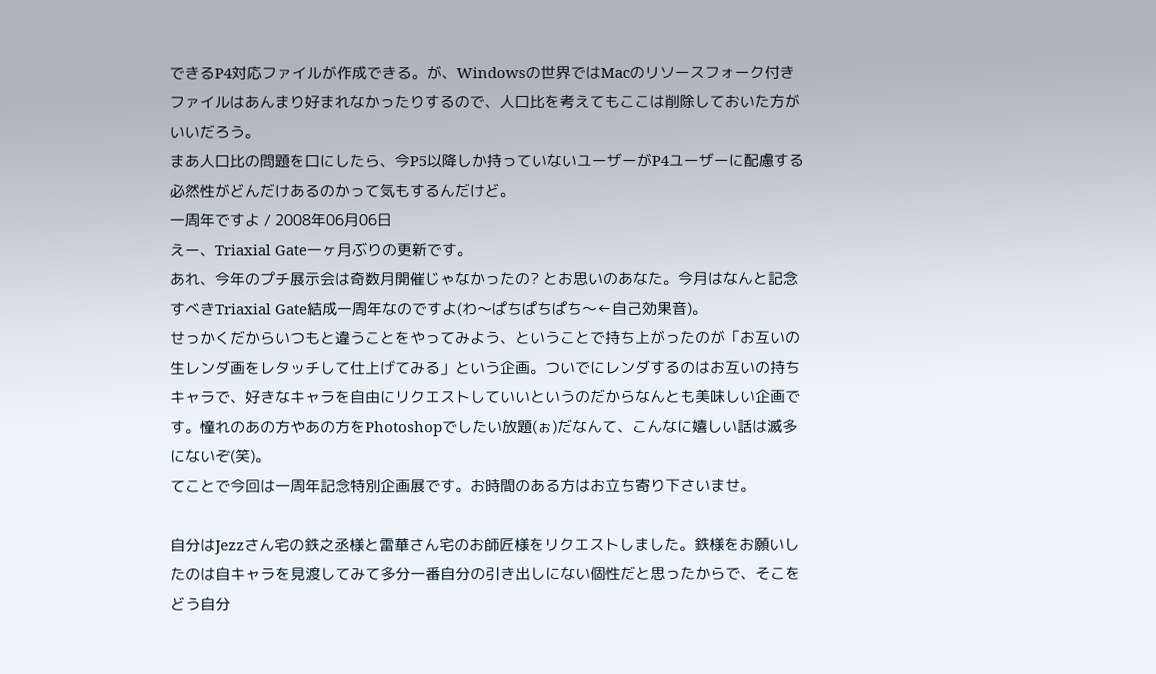できるP4対応ファイルが作成できる。が、Windowsの世界ではMacのリソースフォーク付きファイルはあんまり好まれなかったりするので、人口比を考えてもここは削除しておいた方がいいだろう。
まあ人口比の問題を口にしたら、今P5以降しか持っていないユーザーがP4ユーザーに配慮する必然性がどんだけあるのかって気もするんだけど。
一周年ですよ / 2008年06月06日
えー、Triaxial Gate一ヶ月ぶりの更新です。
あれ、今年のプチ展示会は奇数月開催じゃなかったの? とお思いのあなた。今月はなんと記念すべきTriaxial Gate結成一周年なのですよ(わ〜ぱちぱちぱち〜←自己効果音)。
せっかくだからいつもと違うことをやってみよう、ということで持ち上がったのが「お互いの生レンダ画をレタッチして仕上げてみる」という企画。ついでにレンダするのはお互いの持ちキャラで、好きなキャラを自由にリクエストしていいというのだからなんとも美味しい企画です。憧れのあの方やあの方をPhotoshopでしたい放題(ぉ)だなんて、こんなに嬉しい話は滅多にないぞ(笑)。
てことで今回は一周年記念特別企画展です。お時間のある方はお立ち寄り下さいませ。

自分はJezzさん宅の鉄之丞様と雷華さん宅のお師匠様をリクエストしました。鉄様をお願いしたのは自キャラを見渡してみて多分一番自分の引き出しにない個性だと思ったからで、そこをどう自分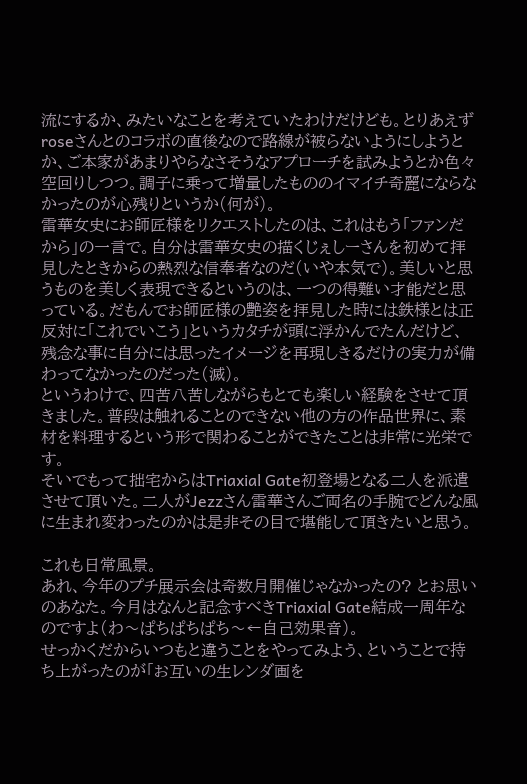流にするか、みたいなことを考えていたわけだけども。とりあえずroseさんとのコラボの直後なので路線が被らないようにしようとか、ご本家があまりやらなさそうなアプローチを試みようとか色々空回りしつつ。調子に乗って増量したもののイマイチ奇麗にならなかったのが心残りというか(何が)。
雷華女史にお師匠様をリクエストしたのは、これはもう「ファンだから」の一言で。自分は雷華女史の描くじぇしーさんを初めて拝見したときからの熱烈な信奉者なのだ(いや本気で)。美しいと思うものを美しく表現できるというのは、一つの得難い才能だと思っている。だもんでお師匠様の艶姿を拝見した時には鉄様とは正反対に「これでいこう」というカタチが頭に浮かんでたんだけど、残念な事に自分には思ったイメージを再現しきるだけの実力が備わってなかったのだった(滅)。
というわけで、四苦八苦しながらもとても楽しい経験をさせて頂きました。普段は触れることのできない他の方の作品世界に、素材を料理するという形で関わることができたことは非常に光栄です。
そいでもって拙宅からはTriaxial Gate初登場となる二人を派遣させて頂いた。二人がJezzさん雷華さんご両名の手腕でどんな風に生まれ変わったのかは是非その目で堪能して頂きたいと思う。

これも日常風景。
あれ、今年のプチ展示会は奇数月開催じゃなかったの? とお思いのあなた。今月はなんと記念すべきTriaxial Gate結成一周年なのですよ(わ〜ぱちぱちぱち〜←自己効果音)。
せっかくだからいつもと違うことをやってみよう、ということで持ち上がったのが「お互いの生レンダ画を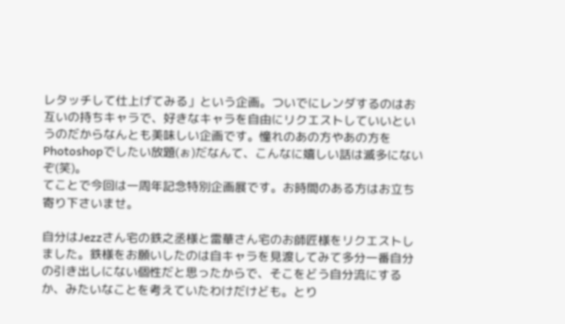レタッチして仕上げてみる」という企画。ついでにレンダするのはお互いの持ちキャラで、好きなキャラを自由にリクエストしていいというのだからなんとも美味しい企画です。憧れのあの方やあの方をPhotoshopでしたい放題(ぉ)だなんて、こんなに嬉しい話は滅多にないぞ(笑)。
てことで今回は一周年記念特別企画展です。お時間のある方はお立ち寄り下さいませ。

自分はJezzさん宅の鉄之丞様と雷華さん宅のお師匠様をリクエストしました。鉄様をお願いしたのは自キャラを見渡してみて多分一番自分の引き出しにない個性だと思ったからで、そこをどう自分流にするか、みたいなことを考えていたわけだけども。とり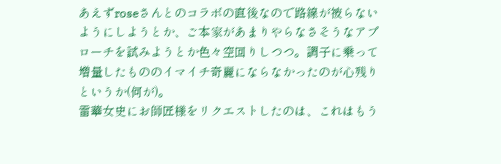あえずroseさんとのコラボの直後なので路線が被らないようにしようとか、ご本家があまりやらなさそうなアプローチを試みようとか色々空回りしつつ。調子に乗って増量したもののイマイチ奇麗にならなかったのが心残りというか(何が)。
雷華女史にお師匠様をリクエストしたのは、これはもう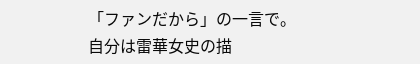「ファンだから」の一言で。自分は雷華女史の描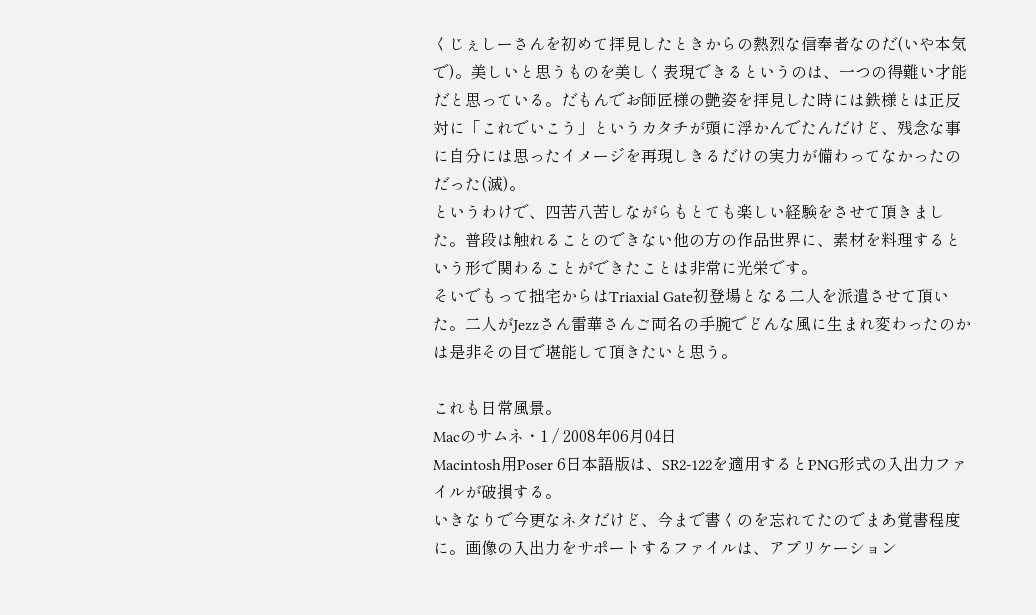くじぇしーさんを初めて拝見したときからの熱烈な信奉者なのだ(いや本気で)。美しいと思うものを美しく表現できるというのは、一つの得難い才能だと思っている。だもんでお師匠様の艶姿を拝見した時には鉄様とは正反対に「これでいこう」というカタチが頭に浮かんでたんだけど、残念な事に自分には思ったイメージを再現しきるだけの実力が備わってなかったのだった(滅)。
というわけで、四苦八苦しながらもとても楽しい経験をさせて頂きました。普段は触れることのできない他の方の作品世界に、素材を料理するという形で関わることができたことは非常に光栄です。
そいでもって拙宅からはTriaxial Gate初登場となる二人を派遣させて頂いた。二人がJezzさん雷華さんご両名の手腕でどんな風に生まれ変わったのかは是非その目で堪能して頂きたいと思う。

これも日常風景。
Macのサムネ・1 / 2008年06月04日
Macintosh用Poser 6日本語版は、SR2-122を適用するとPNG形式の入出力ファイルが破損する。
いきなりで今更なネタだけど、今まで書くのを忘れてたのでまあ覚書程度に。画像の入出力をサポートするファイルは、アプリケーション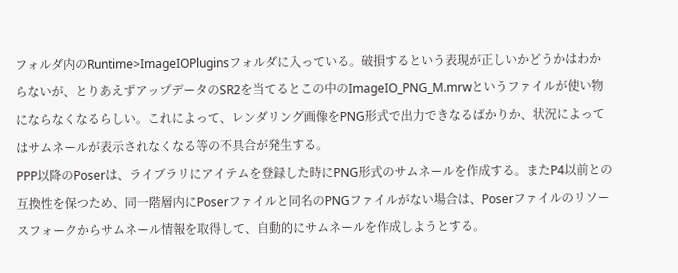フォルダ内のRuntime>ImageIOPluginsフォルダに入っている。破損するという表現が正しいかどうかはわからないが、とりあえずアップデータのSR2を当てるとこの中のImageIO_PNG_M.mrwというファイルが使い物にならなくなるらしい。これによって、レンダリング画像をPNG形式で出力できなるばかりか、状況によってはサムネールが表示されなくなる等の不具合が発生する。
PPP以降のPoserは、ライブラリにアイテムを登録した時にPNG形式のサムネールを作成する。またP4以前との互換性を保つため、同一階層内にPoserファイルと同名のPNGファイルがない場合は、Poserファイルのリソースフォークからサムネール情報を取得して、自動的にサムネールを作成しようとする。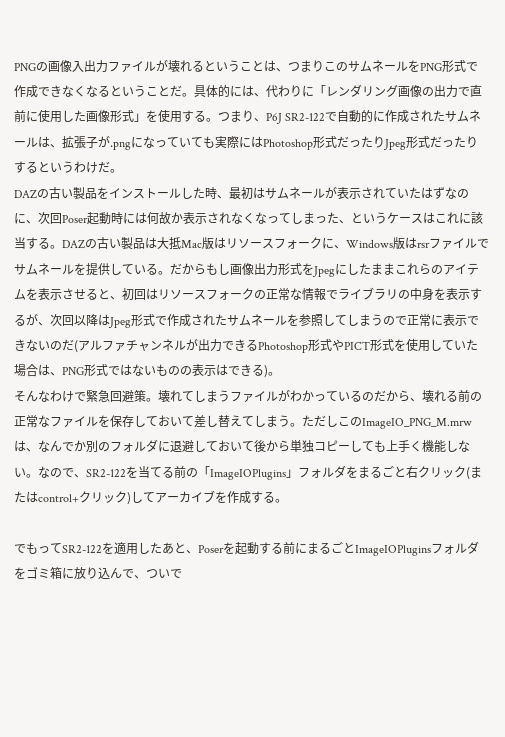PNGの画像入出力ファイルが壊れるということは、つまりこのサムネールをPNG形式で作成できなくなるということだ。具体的には、代わりに「レンダリング画像の出力で直前に使用した画像形式」を使用する。つまり、P6J SR2-122で自動的に作成されたサムネールは、拡張子が.pngになっていても実際にはPhotoshop形式だったりJpeg形式だったりするというわけだ。
DAZの古い製品をインストールした時、最初はサムネールが表示されていたはずなのに、次回Poser起動時には何故か表示されなくなってしまった、というケースはこれに該当する。DAZの古い製品は大抵Mac版はリソースフォークに、Windows版はrsrファイルでサムネールを提供している。だからもし画像出力形式をJpegにしたままこれらのアイテムを表示させると、初回はリソースフォークの正常な情報でライブラリの中身を表示するが、次回以降はJpeg形式で作成されたサムネールを参照してしまうので正常に表示できないのだ(アルファチャンネルが出力できるPhotoshop形式やPICT形式を使用していた場合は、PNG形式ではないものの表示はできる)。
そんなわけで緊急回避策。壊れてしまうファイルがわかっているのだから、壊れる前の正常なファイルを保存しておいて差し替えてしまう。ただしこのImageIO_PNG_M.mrwは、なんでか別のフォルダに退避しておいて後から単独コピーしても上手く機能しない。なので、SR2-122を当てる前の「ImageIOPlugins」フォルダをまるごと右クリック(またはcontrol+クリック)してアーカイブを作成する。

でもってSR2-122を適用したあと、Poserを起動する前にまるごとImageIOPluginsフォルダをゴミ箱に放り込んで、ついで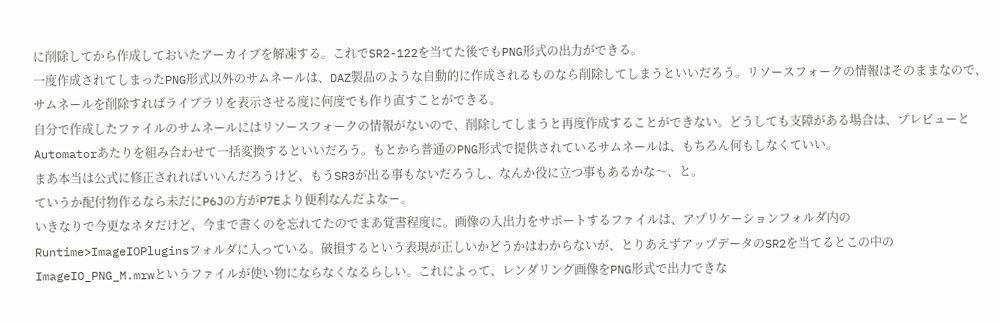に削除してから作成しておいたアーカイブを解凍する。これでSR2-122を当てた後でもPNG形式の出力ができる。
一度作成されてしまったPNG形式以外のサムネールは、DAZ製品のような自動的に作成されるものなら削除してしまうといいだろう。リソースフォークの情報はそのままなので、サムネールを削除すればライブラリを表示させる度に何度でも作り直すことができる。
自分で作成したファイルのサムネールにはリソースフォークの情報がないので、削除してしまうと再度作成することができない。どうしても支障がある場合は、プレビューとAutomatorあたりを組み合わせて一括変換するといいだろう。もとから普通のPNG形式で提供されているサムネールは、もちろん何もしなくていい。
まあ本当は公式に修正されればいいんだろうけど、もうSR3が出る事もないだろうし、なんか役に立つ事もあるかな〜、と。
ていうか配付物作るなら未だにP6Jの方がP7Eより便利なんだよなー。
いきなりで今更なネタだけど、今まで書くのを忘れてたのでまあ覚書程度に。画像の入出力をサポートするファイルは、アプリケーションフォルダ内のRuntime>ImageIOPluginsフォルダに入っている。破損するという表現が正しいかどうかはわからないが、とりあえずアップデータのSR2を当てるとこの中のImageIO_PNG_M.mrwというファイルが使い物にならなくなるらしい。これによって、レンダリング画像をPNG形式で出力できな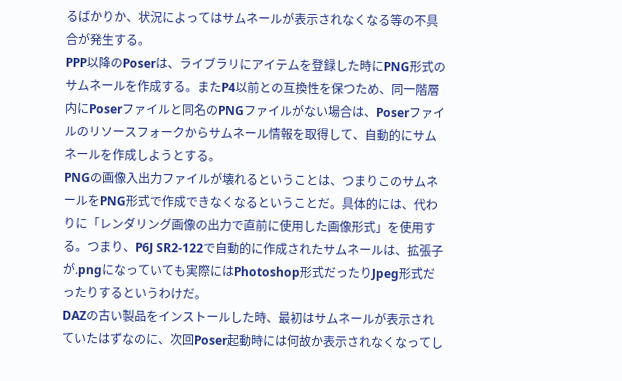るばかりか、状況によってはサムネールが表示されなくなる等の不具合が発生する。
PPP以降のPoserは、ライブラリにアイテムを登録した時にPNG形式のサムネールを作成する。またP4以前との互換性を保つため、同一階層内にPoserファイルと同名のPNGファイルがない場合は、Poserファイルのリソースフォークからサムネール情報を取得して、自動的にサムネールを作成しようとする。
PNGの画像入出力ファイルが壊れるということは、つまりこのサムネールをPNG形式で作成できなくなるということだ。具体的には、代わりに「レンダリング画像の出力で直前に使用した画像形式」を使用する。つまり、P6J SR2-122で自動的に作成されたサムネールは、拡張子が.pngになっていても実際にはPhotoshop形式だったりJpeg形式だったりするというわけだ。
DAZの古い製品をインストールした時、最初はサムネールが表示されていたはずなのに、次回Poser起動時には何故か表示されなくなってし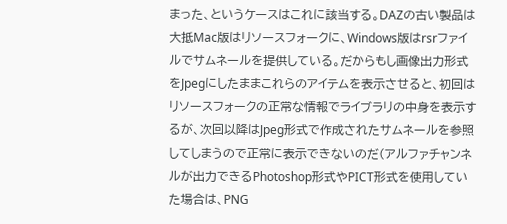まった、というケースはこれに該当する。DAZの古い製品は大抵Mac版はリソースフォークに、Windows版はrsrファイルでサムネールを提供している。だからもし画像出力形式をJpegにしたままこれらのアイテムを表示させると、初回はリソースフォークの正常な情報でライブラリの中身を表示するが、次回以降はJpeg形式で作成されたサムネールを参照してしまうので正常に表示できないのだ(アルファチャンネルが出力できるPhotoshop形式やPICT形式を使用していた場合は、PNG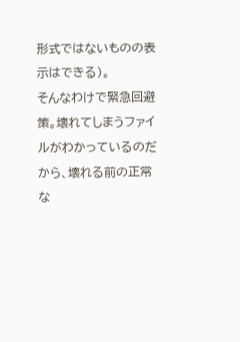形式ではないものの表示はできる)。
そんなわけで緊急回避策。壊れてしまうファイルがわかっているのだから、壊れる前の正常な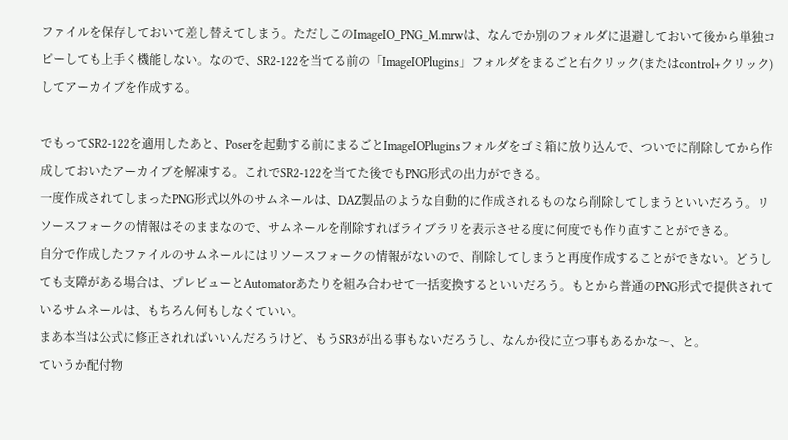ファイルを保存しておいて差し替えてしまう。ただしこのImageIO_PNG_M.mrwは、なんでか別のフォルダに退避しておいて後から単独コピーしても上手く機能しない。なので、SR2-122を当てる前の「ImageIOPlugins」フォルダをまるごと右クリック(またはcontrol+クリック)してアーカイブを作成する。

でもってSR2-122を適用したあと、Poserを起動する前にまるごとImageIOPluginsフォルダをゴミ箱に放り込んで、ついでに削除してから作成しておいたアーカイブを解凍する。これでSR2-122を当てた後でもPNG形式の出力ができる。
一度作成されてしまったPNG形式以外のサムネールは、DAZ製品のような自動的に作成されるものなら削除してしまうといいだろう。リソースフォークの情報はそのままなので、サムネールを削除すればライブラリを表示させる度に何度でも作り直すことができる。
自分で作成したファイルのサムネールにはリソースフォークの情報がないので、削除してしまうと再度作成することができない。どうしても支障がある場合は、プレビューとAutomatorあたりを組み合わせて一括変換するといいだろう。もとから普通のPNG形式で提供されているサムネールは、もちろん何もしなくていい。
まあ本当は公式に修正されればいいんだろうけど、もうSR3が出る事もないだろうし、なんか役に立つ事もあるかな〜、と。
ていうか配付物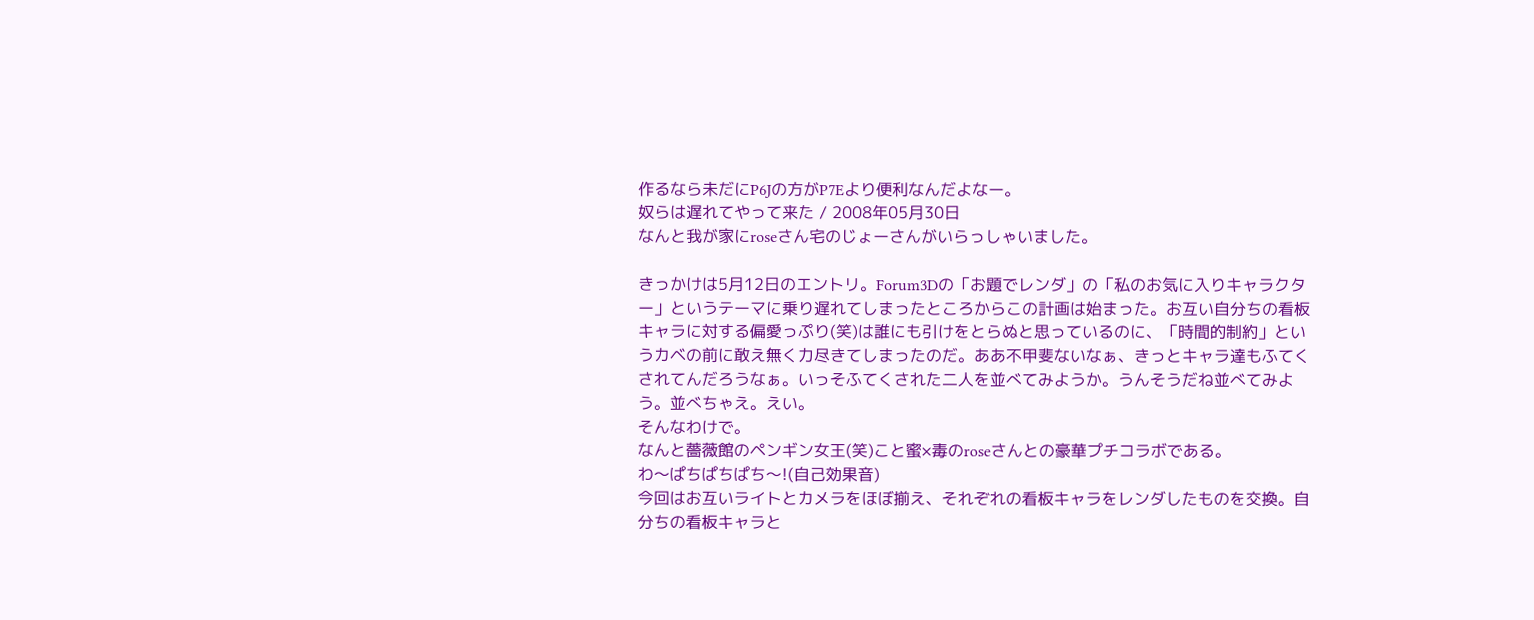作るなら未だにP6Jの方がP7Eより便利なんだよなー。
奴らは遅れてやって来た / 2008年05月30日
なんと我が家にroseさん宅のじょーさんがいらっしゃいました。

きっかけは5月12日のエントリ。Forum3Dの「お題でレンダ」の「私のお気に入りキャラクター」というテーマに乗り遅れてしまったところからこの計画は始まった。お互い自分ちの看板キャラに対する偏愛っぷり(笑)は誰にも引けをとらぬと思っているのに、「時間的制約」というカベの前に敢え無く力尽きてしまったのだ。ああ不甲斐ないなぁ、きっとキャラ達もふてくされてんだろうなぁ。いっそふてくされた二人を並べてみようか。うんそうだね並べてみよう。並べちゃえ。えい。
そんなわけで。
なんと薔薇館のペンギン女王(笑)こと蜜×毒のroseさんとの豪華プチコラボである。
わ〜ぱちぱちぱち〜!(自己効果音)
今回はお互いライトとカメラをほぼ揃え、それぞれの看板キャラをレンダしたものを交換。自分ちの看板キャラと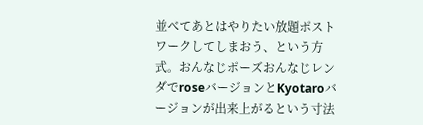並べてあとはやりたい放題ポストワークしてしまおう、という方式。おんなじポーズおんなじレンダでroseバージョンとKyotaroバージョンが出来上がるという寸法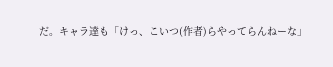だ。キャラ達も「けっ、こいつ(作者)らやってらんねーな」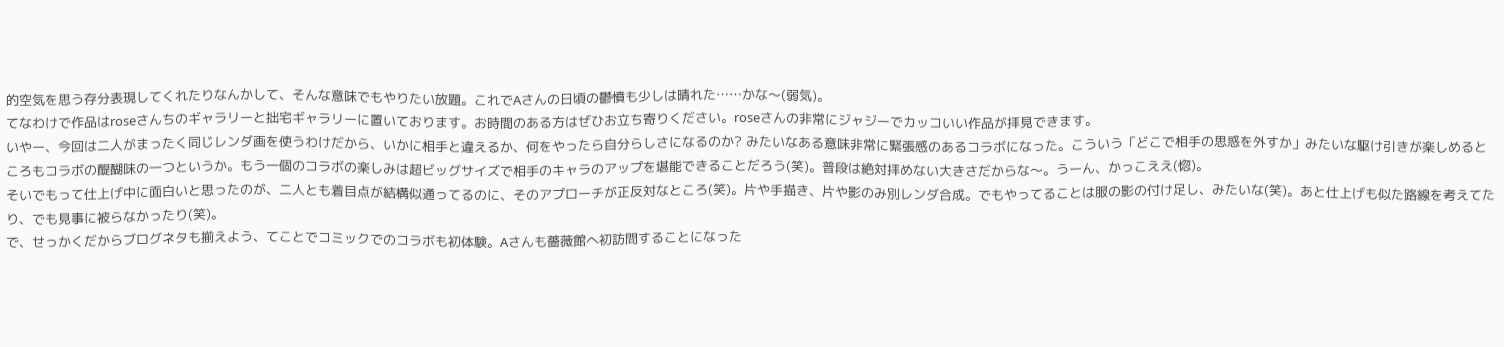的空気を思う存分表現してくれたりなんかして、そんな意味でもやりたい放題。これでAさんの日頃の鬱憤も少しは晴れた……かな〜(弱気)。
てなわけで作品はroseさんちのギャラリーと拙宅ギャラリーに置いております。お時間のある方はぜひお立ち寄りください。roseさんの非常にジャジーでカッコいい作品が拝見できます。
いやー、今回は二人がまったく同じレンダ画を使うわけだから、いかに相手と違えるか、何をやったら自分らしさになるのか? みたいなある意味非常に緊張感のあるコラボになった。こういう「どこで相手の思惑を外すか」みたいな駆け引きが楽しめるところもコラボの醍醐味の一つというか。もう一個のコラボの楽しみは超ビッグサイズで相手のキャラのアップを堪能できることだろう(笑)。普段は絶対拝めない大きさだからな〜。うーん、かっこええ(惚)。
そいでもって仕上げ中に面白いと思ったのが、二人とも着目点が結構似通ってるのに、そのアプローチが正反対なところ(笑)。片や手描き、片や影のみ別レンダ合成。でもやってることは服の影の付け足し、みたいな(笑)。あと仕上げも似た路線を考えてたり、でも見事に被らなかったり(笑)。
で、せっかくだからブログネタも揃えよう、てことでコミックでのコラボも初体験。Aさんも薔薇館へ初訪問することになった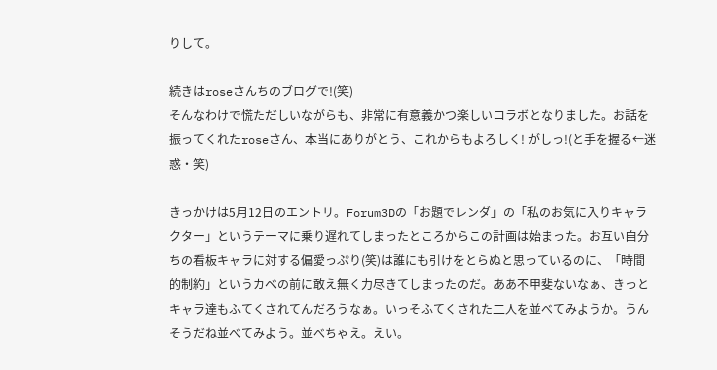りして。

続きはroseさんちのブログで!(笑)
そんなわけで慌ただしいながらも、非常に有意義かつ楽しいコラボとなりました。お話を振ってくれたroseさん、本当にありがとう、これからもよろしく! がしっ!(と手を握る←迷惑・笑)

きっかけは5月12日のエントリ。Forum3Dの「お題でレンダ」の「私のお気に入りキャラクター」というテーマに乗り遅れてしまったところからこの計画は始まった。お互い自分ちの看板キャラに対する偏愛っぷり(笑)は誰にも引けをとらぬと思っているのに、「時間的制約」というカベの前に敢え無く力尽きてしまったのだ。ああ不甲斐ないなぁ、きっとキャラ達もふてくされてんだろうなぁ。いっそふてくされた二人を並べてみようか。うんそうだね並べてみよう。並べちゃえ。えい。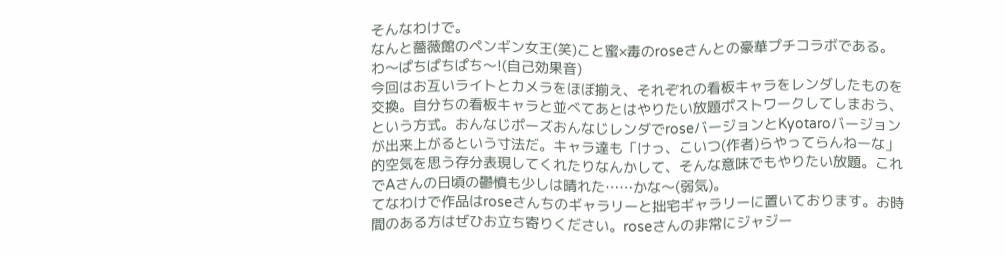そんなわけで。
なんと薔薇館のペンギン女王(笑)こと蜜×毒のroseさんとの豪華プチコラボである。
わ〜ぱちぱちぱち〜!(自己効果音)
今回はお互いライトとカメラをほぼ揃え、それぞれの看板キャラをレンダしたものを交換。自分ちの看板キャラと並べてあとはやりたい放題ポストワークしてしまおう、という方式。おんなじポーズおんなじレンダでroseバージョンとKyotaroバージョンが出来上がるという寸法だ。キャラ達も「けっ、こいつ(作者)らやってらんねーな」的空気を思う存分表現してくれたりなんかして、そんな意味でもやりたい放題。これでAさんの日頃の鬱憤も少しは晴れた……かな〜(弱気)。
てなわけで作品はroseさんちのギャラリーと拙宅ギャラリーに置いております。お時間のある方はぜひお立ち寄りください。roseさんの非常にジャジー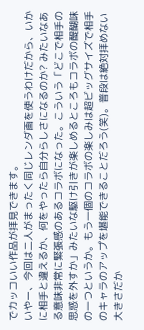でカッコいい作品が拝見できます。
いやー、今回は二人がまったく同じレンダ画を使うわけだから、いかに相手と違えるか、何をやったら自分らしさになるのか? みたいなある意味非常に緊張感のあるコラボになった。こういう「どこで相手の思惑を外すか」みたいな駆け引きが楽しめるところもコラボの醍醐味の一つというか。もう一個のコラボの楽しみは超ビッグサイズで相手のキャラのアップを堪能できることだろう(笑)。普段は絶対拝めない大きさだか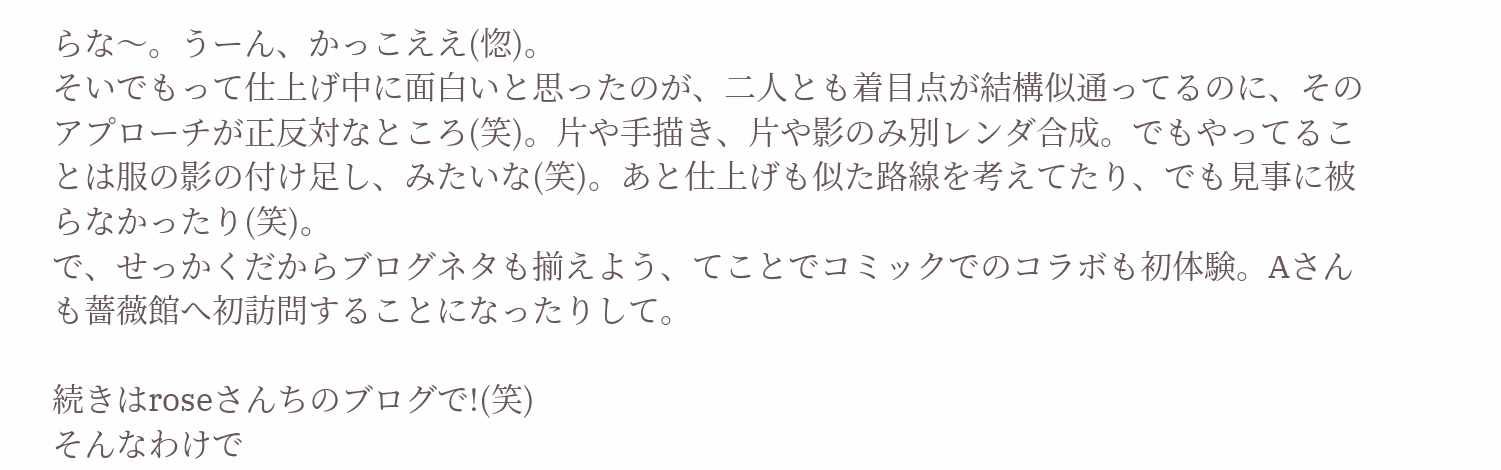らな〜。うーん、かっこええ(惚)。
そいでもって仕上げ中に面白いと思ったのが、二人とも着目点が結構似通ってるのに、そのアプローチが正反対なところ(笑)。片や手描き、片や影のみ別レンダ合成。でもやってることは服の影の付け足し、みたいな(笑)。あと仕上げも似た路線を考えてたり、でも見事に被らなかったり(笑)。
で、せっかくだからブログネタも揃えよう、てことでコミックでのコラボも初体験。Aさんも薔薇館へ初訪問することになったりして。

続きはroseさんちのブログで!(笑)
そんなわけで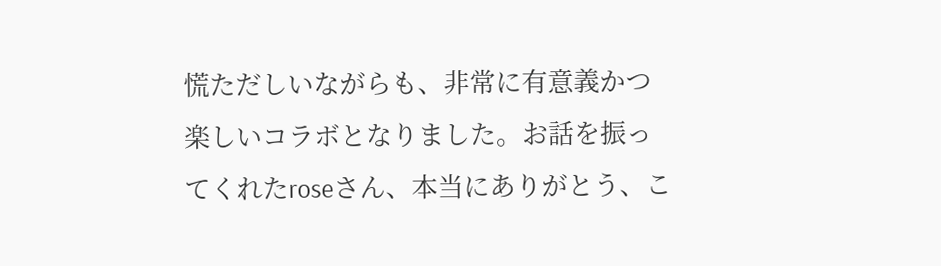慌ただしいながらも、非常に有意義かつ楽しいコラボとなりました。お話を振ってくれたroseさん、本当にありがとう、こ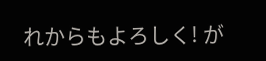れからもよろしく! が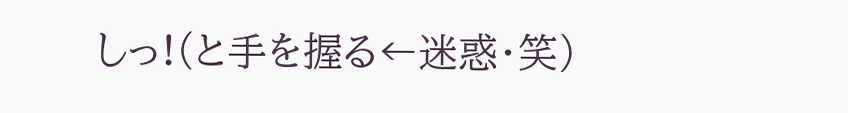しっ!(と手を握る←迷惑・笑)